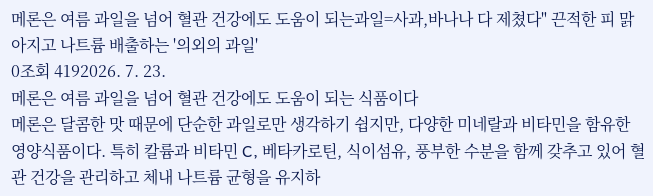메론은 여름 과일을 넘어 혈관 건강에도 도움이 되는과일=사과,바나나 다 제쳤다" 끈적한 피 맑아지고 나트륨 배출하는 '의외의 과일'
0조회 4192026. 7. 23.
메론은 여름 과일을 넘어 혈관 건강에도 도움이 되는 식품이다
메론은 달콤한 맛 때문에 단순한 과일로만 생각하기 쉽지만, 다양한 미네랄과 비타민을 함유한 영양식품이다. 특히 칼륨과 비타민 C, 베타카로틴, 식이섬유, 풍부한 수분을 함께 갖추고 있어 혈관 건강을 관리하고 체내 나트륨 균형을 유지하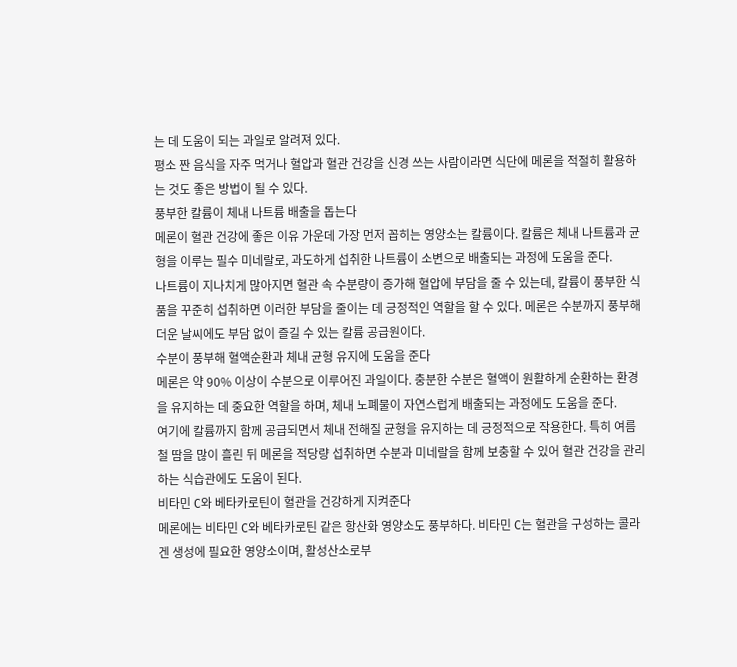는 데 도움이 되는 과일로 알려져 있다.
평소 짠 음식을 자주 먹거나 혈압과 혈관 건강을 신경 쓰는 사람이라면 식단에 메론을 적절히 활용하는 것도 좋은 방법이 될 수 있다.
풍부한 칼륨이 체내 나트륨 배출을 돕는다
메론이 혈관 건강에 좋은 이유 가운데 가장 먼저 꼽히는 영양소는 칼륨이다. 칼륨은 체내 나트륨과 균형을 이루는 필수 미네랄로, 과도하게 섭취한 나트륨이 소변으로 배출되는 과정에 도움을 준다.
나트륨이 지나치게 많아지면 혈관 속 수분량이 증가해 혈압에 부담을 줄 수 있는데, 칼륨이 풍부한 식품을 꾸준히 섭취하면 이러한 부담을 줄이는 데 긍정적인 역할을 할 수 있다. 메론은 수분까지 풍부해 더운 날씨에도 부담 없이 즐길 수 있는 칼륨 공급원이다.
수분이 풍부해 혈액순환과 체내 균형 유지에 도움을 준다
메론은 약 90% 이상이 수분으로 이루어진 과일이다. 충분한 수분은 혈액이 원활하게 순환하는 환경을 유지하는 데 중요한 역할을 하며, 체내 노폐물이 자연스럽게 배출되는 과정에도 도움을 준다.
여기에 칼륨까지 함께 공급되면서 체내 전해질 균형을 유지하는 데 긍정적으로 작용한다. 특히 여름철 땀을 많이 흘린 뒤 메론을 적당량 섭취하면 수분과 미네랄을 함께 보충할 수 있어 혈관 건강을 관리하는 식습관에도 도움이 된다.
비타민 C와 베타카로틴이 혈관을 건강하게 지켜준다
메론에는 비타민 C와 베타카로틴 같은 항산화 영양소도 풍부하다. 비타민 C는 혈관을 구성하는 콜라겐 생성에 필요한 영양소이며, 활성산소로부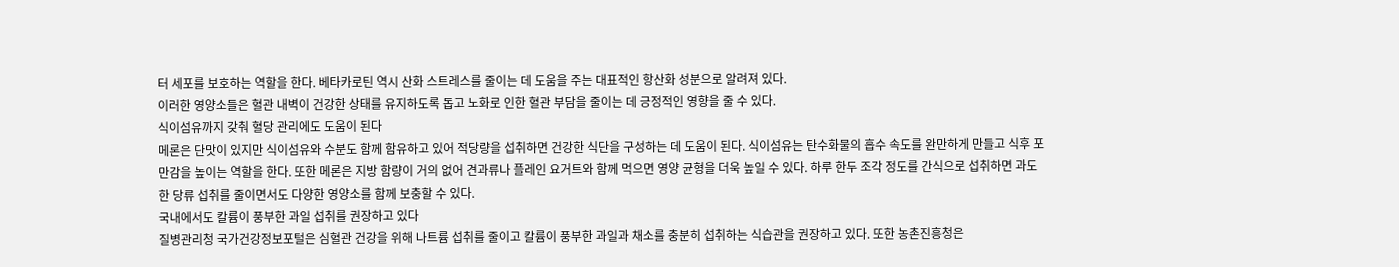터 세포를 보호하는 역할을 한다. 베타카로틴 역시 산화 스트레스를 줄이는 데 도움을 주는 대표적인 항산화 성분으로 알려져 있다.
이러한 영양소들은 혈관 내벽이 건강한 상태를 유지하도록 돕고 노화로 인한 혈관 부담을 줄이는 데 긍정적인 영향을 줄 수 있다.
식이섬유까지 갖춰 혈당 관리에도 도움이 된다
메론은 단맛이 있지만 식이섬유와 수분도 함께 함유하고 있어 적당량을 섭취하면 건강한 식단을 구성하는 데 도움이 된다. 식이섬유는 탄수화물의 흡수 속도를 완만하게 만들고 식후 포만감을 높이는 역할을 한다. 또한 메론은 지방 함량이 거의 없어 견과류나 플레인 요거트와 함께 먹으면 영양 균형을 더욱 높일 수 있다. 하루 한두 조각 정도를 간식으로 섭취하면 과도한 당류 섭취를 줄이면서도 다양한 영양소를 함께 보충할 수 있다.
국내에서도 칼륨이 풍부한 과일 섭취를 권장하고 있다
질병관리청 국가건강정보포털은 심혈관 건강을 위해 나트륨 섭취를 줄이고 칼륨이 풍부한 과일과 채소를 충분히 섭취하는 식습관을 권장하고 있다. 또한 농촌진흥청은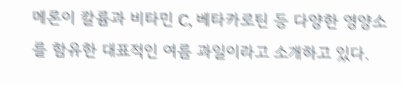메론이 칼륨과 비타민 C, 베타카로틴 등 다양한 영양소를 함유한 대표적인 여름 과일이라고 소개하고 있다.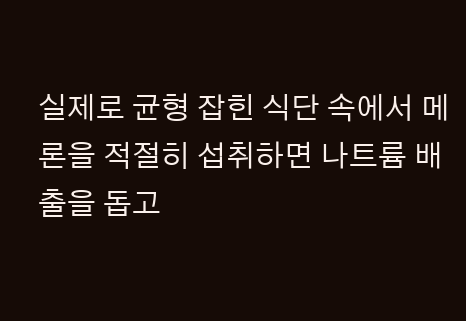실제로 균형 잡힌 식단 속에서 메론을 적절히 섭취하면 나트륨 배출을 돕고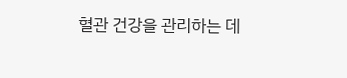혈관 건강을 관리하는 데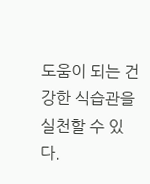도움이 되는 건강한 식습관을 실천할 수 있다.